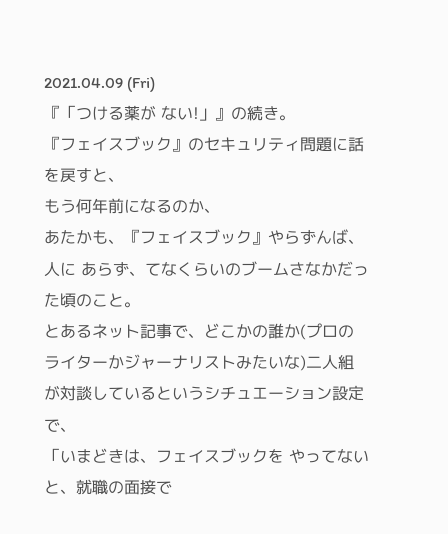2021.04.09 (Fri)
『「つける薬が ない!」』の続き。
『フェイスブック』のセキュリティ問題に話を戻すと、
もう何年前になるのか、
あたかも、『フェイスブック』やらずんば、人に あらず、てなくらいのブームさなかだった頃のこと。
とあるネット記事で、どこかの誰か(プロのライターかジャーナリストみたいな)二人組が対談しているというシチュエーション設定で、
「いまどきは、フェイスブックを やってないと、就職の面接で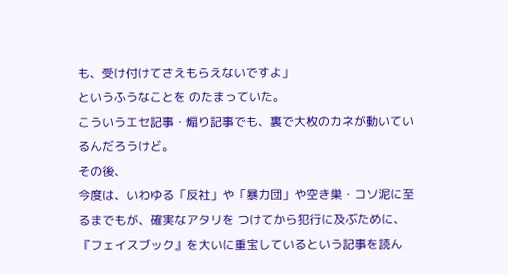も、受け付けてさえもらえないですよ」
というふうなことを のたまっていた。
こういうエセ記事・煽り記事でも、裏で大枚のカネが動いているんだろうけど。
その後、
今度は、いわゆる「反社」や「暴力団」や空き巣・コソ泥に至るまでもが、確実なアタリを つけてから犯行に及ぶために、『フェイスブック』を大いに重宝しているという記事を読ん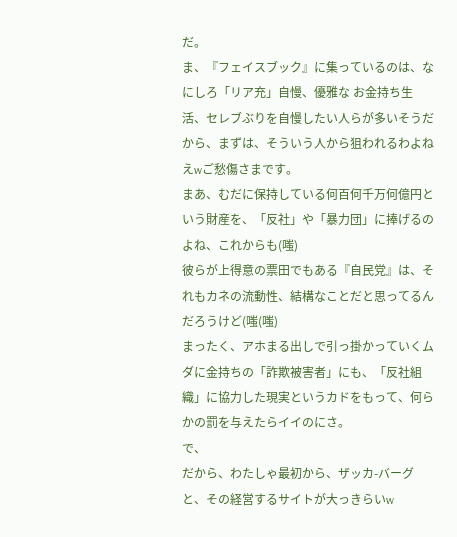だ。
ま、『フェイスブック』に集っているのは、なにしろ「リア充」自慢、優雅な お金持ち生活、セレブぶりを自慢したい人らが多いそうだから、まずは、そういう人から狙われるわよねえwご愁傷さまです。
まあ、むだに保持している何百何千万何億円という財産を、「反社」や「暴力団」に捧げるのよね、これからも(嗤)
彼らが上得意の票田でもある『自民党』は、それもカネの流動性、結構なことだと思ってるんだろうけど(嗤(嗤)
まったく、アホまる出しで引っ掛かっていくムダに金持ちの「詐欺被害者」にも、「反社組織」に協力した現実というカドをもって、何らかの罰を与えたらイイのにさ。
で、
だから、わたしゃ最初から、ザッカ-バーグと、その経営するサイトが大っきらいw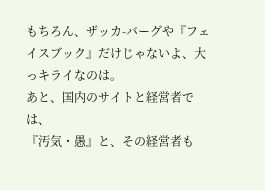もちろん、ザッカ-バーグや『フェイスブック』だけじゃないよ、大っキライなのは。
あと、国内のサイトと経営者では、
『汚気・愚』と、その経営者も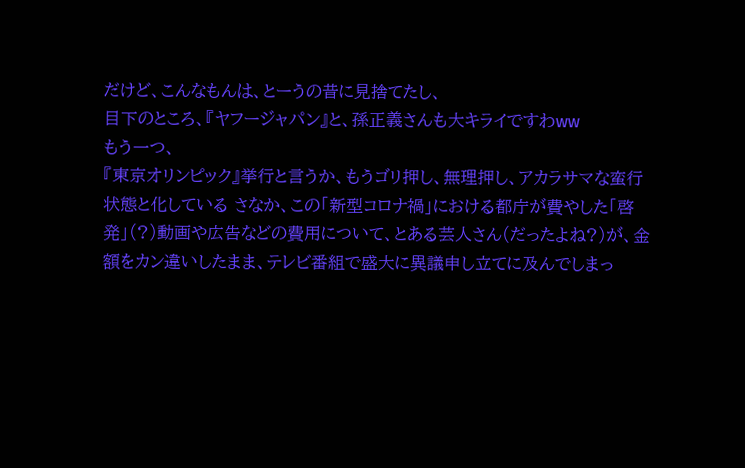だけど、こんなもんは、とーうの昔に見捨てたし、
目下のところ、『ヤフージャパン』と、孫正義さんも大キライですわww
もう一つ、
『東京オリンピック』挙行と言うか、もうゴリ押し、無理押し、アカラサマな蛮行状態と化している さなか、この「新型コロナ禍」における都庁が費やした「啓発」(?)動画や広告などの費用について、とある芸人さん(だったよね?)が、金額をカン違いしたまま、テレビ番組で盛大に異議申し立てに及んでしまっ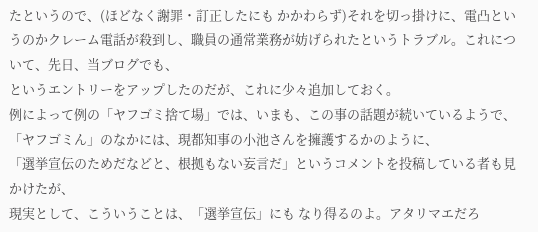たというので、(ほどなく謝罪・訂正したにも かかわらず)それを切っ掛けに、電凸というのかクレーム電話が殺到し、職員の通常業務が妨げられたというトラブル。これについて、先日、当ブログでも、
というエントリーをアップしたのだが、これに少々追加しておく。
例によって例の「ヤフゴミ捨て場」では、いまも、この事の話題が続いているようで、「ヤフゴミん」のなかには、現都知事の小池さんを擁護するかのように、
「選挙宣伝のためだなどと、根拠もない妄言だ」というコメントを投稿している者も見かけたが、
現実として、こういうことは、「選挙宣伝」にも なり得るのよ。アタリマエだろ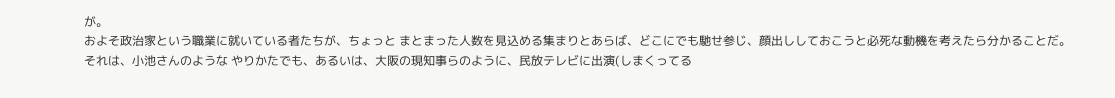が。
およそ政治家という職業に就いている者たちが、ちょっと まとまった人数を見込める集まりとあらば、どこにでも馳せ参じ、顔出ししておこうと必死な動機を考えたら分かることだ。
それは、小池さんのような やりかたでも、あるいは、大阪の現知事らのように、民放テレビに出演(しまくってる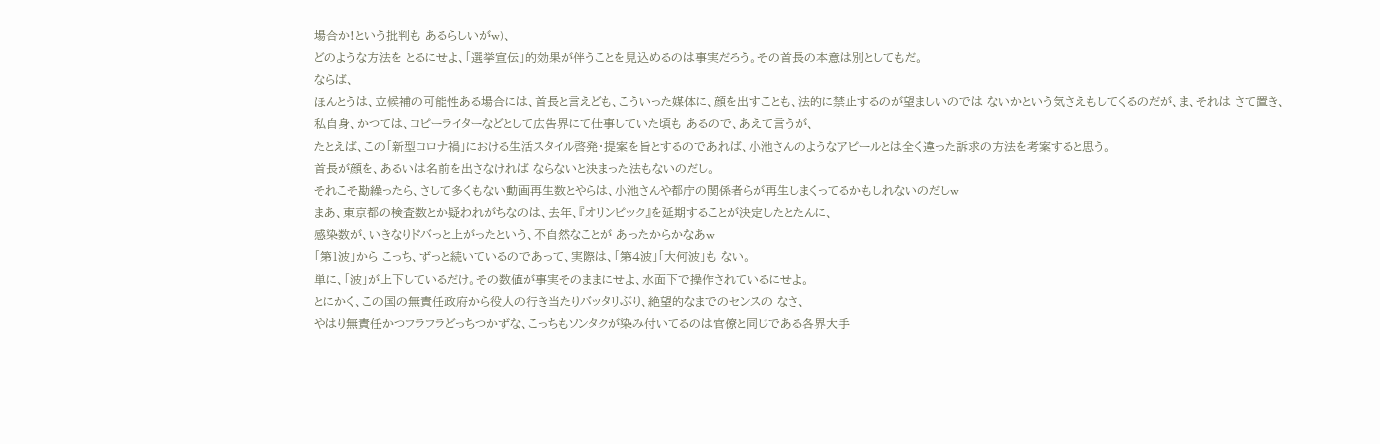場合か!という批判も あるらしいがw)、
どのような方法を とるにせよ、「選挙宣伝」的効果が伴うことを見込めるのは事実だろう。その首長の本意は別としてもだ。
ならば、
ほんとうは、立候補の可能性ある場合には、首長と言えども、こういった媒体に、顔を出すことも、法的に禁止するのが望ましいのでは ないかという気さえもしてくるのだが、ま、それは さて置き、
私自身、かつては、コピーライターなどとして広告界にて仕事していた頃も あるので、あえて言うが、
たとえば、この「新型コロナ禍」における生活スタイル啓発・提案を旨とするのであれば、小池さんのようなアピールとは全く違った訴求の方法を考案すると思う。
首長が顔を、あるいは名前を出さなければ ならないと決まった法もないのだし。
それこそ勘繰ったら、さして多くもない動画再生数とやらは、小池さんや都庁の関係者らが再生しまくってるかもしれないのだしw
まあ、東京都の検査数とか疑われがちなのは、去年、『オリンピック』を延期することが決定したとたんに、
感染数が、いきなりドバっと上がったという、不自然なことが あったからかなあw
「第1波」から こっち、ずっと続いているのであって、実際は、「第4波」「大何波」も ない。
単に、「波」が上下しているだけ。その数値が事実そのままにせよ、水面下で操作されているにせよ。
とにかく、この国の無責任政府から役人の行き当たりバッタリぶり、絶望的なまでのセンスの なさ、
やはり無責任かつフラフラどっちつかずな、こっちもソンタクが染み付いてるのは官僚と同じである各界大手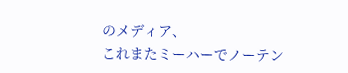のメディア、
これまたミーハーでノーテン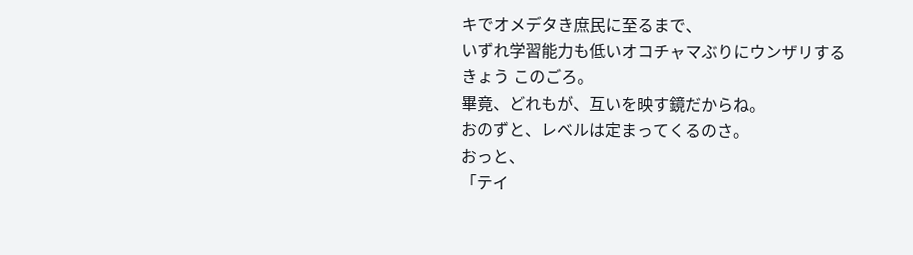キでオメデタき庶民に至るまで、
いずれ学習能力も低いオコチャマぶりにウンザリする きょう このごろ。
畢竟、どれもが、互いを映す鏡だからね。
おのずと、レベルは定まってくるのさ。
おっと、
「テイ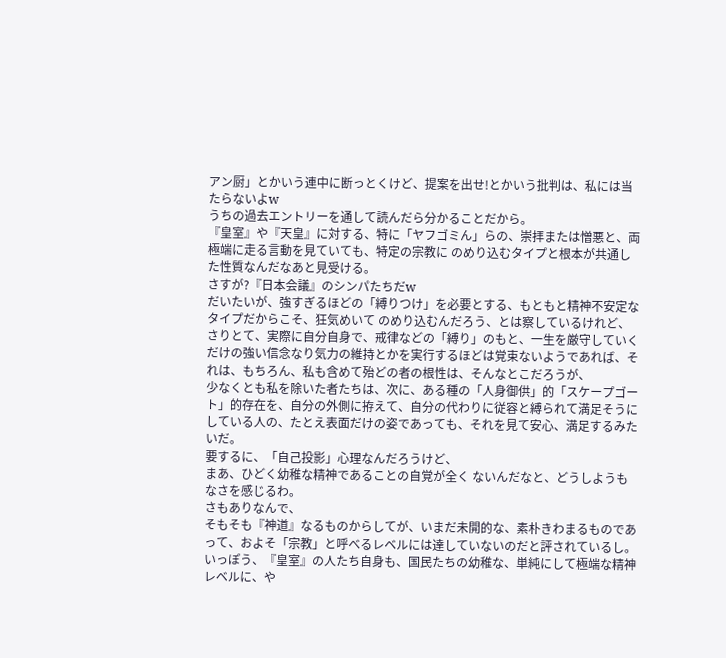アン厨」とかいう連中に断っとくけど、提案を出せ!とかいう批判は、私には当たらないよw
うちの過去エントリーを通して読んだら分かることだから。
『皇室』や『天皇』に対する、特に「ヤフゴミん」らの、崇拝または憎悪と、両極端に走る言動を見ていても、特定の宗教に のめり込むタイプと根本が共通した性質なんだなあと見受ける。
さすが?『日本会議』のシンパたちだw
だいたいが、強すぎるほどの「縛りつけ」を必要とする、もともと精神不安定なタイプだからこそ、狂気めいて のめり込むんだろう、とは察しているけれど、
さりとて、実際に自分自身で、戒律などの「縛り」のもと、一生を厳守していくだけの強い信念なり気力の維持とかを実行するほどは覚束ないようであれば、それは、もちろん、私も含めて殆どの者の根性は、そんなとこだろうが、
少なくとも私を除いた者たちは、次に、ある種の「人身御供」的「スケープゴート」的存在を、自分の外側に拵えて、自分の代わりに従容と縛られて満足そうにしている人の、たとえ表面だけの姿であっても、それを見て安心、満足するみたいだ。
要するに、「自己投影」心理なんだろうけど、
まあ、ひどく幼稚な精神であることの自覚が全く ないんだなと、どうしようもなさを感じるわ。
さもありなんで、
そもそも『神道』なるものからしてが、いまだ未開的な、素朴きわまるものであって、およそ「宗教」と呼べるレベルには達していないのだと評されているし。
いっぽう、『皇室』の人たち自身も、国民たちの幼稚な、単純にして極端な精神レベルに、や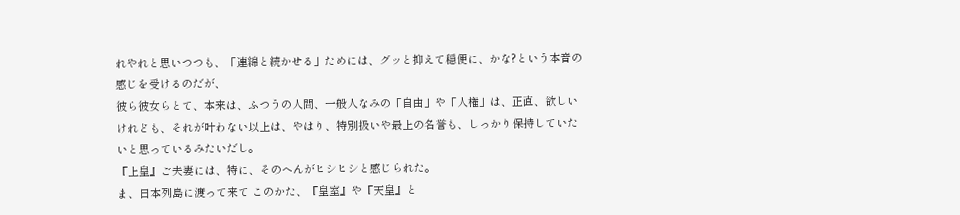れやれと思いつつも、「連綿と続かせる」ためには、グッと抑えて穏便に、かな?という本音の感じを受けるのだが、
彼ら彼女らとて、本来は、ふつうの人間、一般人なみの「自由」や「人権」は、正直、欲しいけれども、それが叶わない以上は、やはり、特別扱いや最上の名誉も、しっかり保持していたいと思っているみたいだし。
『上皇』ご夫妻には、特に、そのへんがヒシヒシと感じられた。
ま、日本列島に渡って来て このかた、『皇室』や『天皇』と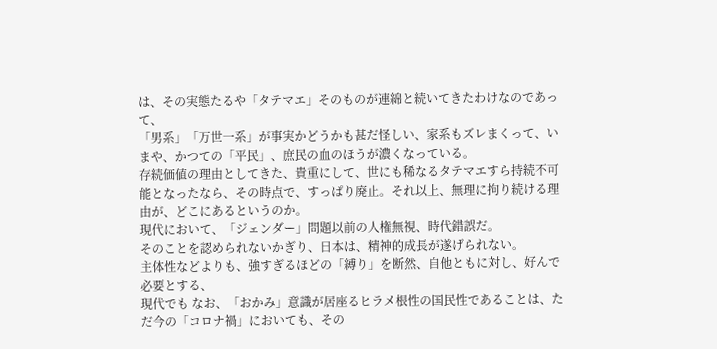は、その実態たるや「タテマエ」そのものが連綿と続いてきたわけなのであって、
「男系」「万世一系」が事実かどうかも甚だ怪しい、家系もズレまくって、いまや、かつての「平民」、庶民の血のほうが濃くなっている。
存続価値の理由としてきた、貴重にして、世にも稀なるタテマエすら持続不可能となったなら、その時点で、すっぱり廃止。それ以上、無理に拘り続ける理由が、どこにあるというのか。
現代において、「ジェンダー」問題以前の人権無視、時代錯誤だ。
そのことを認められないかぎり、日本は、精神的成長が遂げられない。
主体性などよりも、強すぎるほどの「縛り」を断然、自他ともに対し、好んで必要とする、
現代でも なお、「おかみ」意識が居座るヒラメ根性の国民性であることは、ただ今の「コロナ禍」においても、その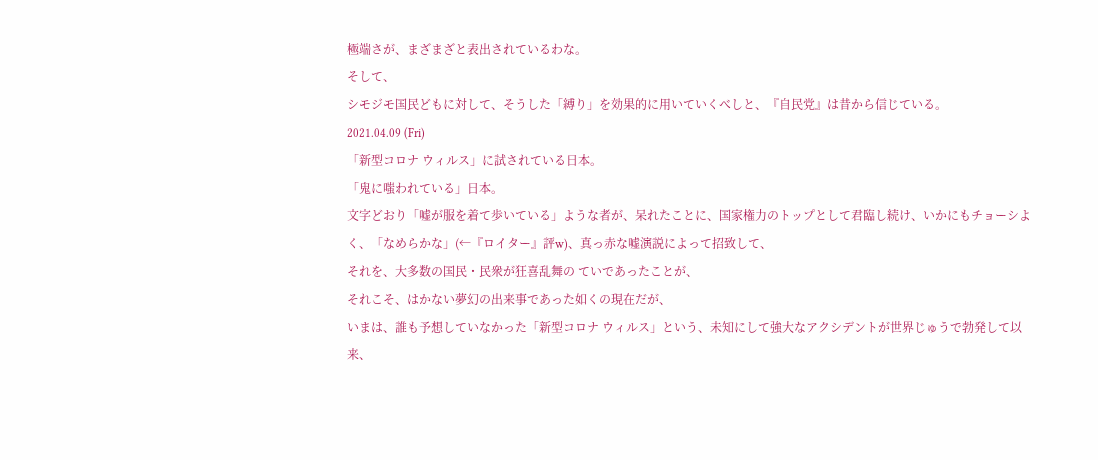極端さが、まざまざと表出されているわな。
そして、
シモジモ国民どもに対して、そうした「縛り」を効果的に用いていくべしと、『自民党』は昔から信じている。
2021.04.09 (Fri)
「新型コロナ ウィルス」に試されている日本。
「鬼に嗤われている」日本。
文字どおり「嘘が服を着て歩いている」ような者が、呆れたことに、国家権力のトップとして君臨し続け、いかにもチョーシよく、「なめらかな」(←『ロイター』評w)、真っ赤な嘘演説によって招致して、
それを、大多数の国民・民衆が狂喜乱舞の ていであったことが、
それこそ、はかない夢幻の出来事であった如くの現在だが、
いまは、誰も予想していなかった「新型コロナ ウィルス」という、未知にして強大なアクシデントが世界じゅうで勃発して以来、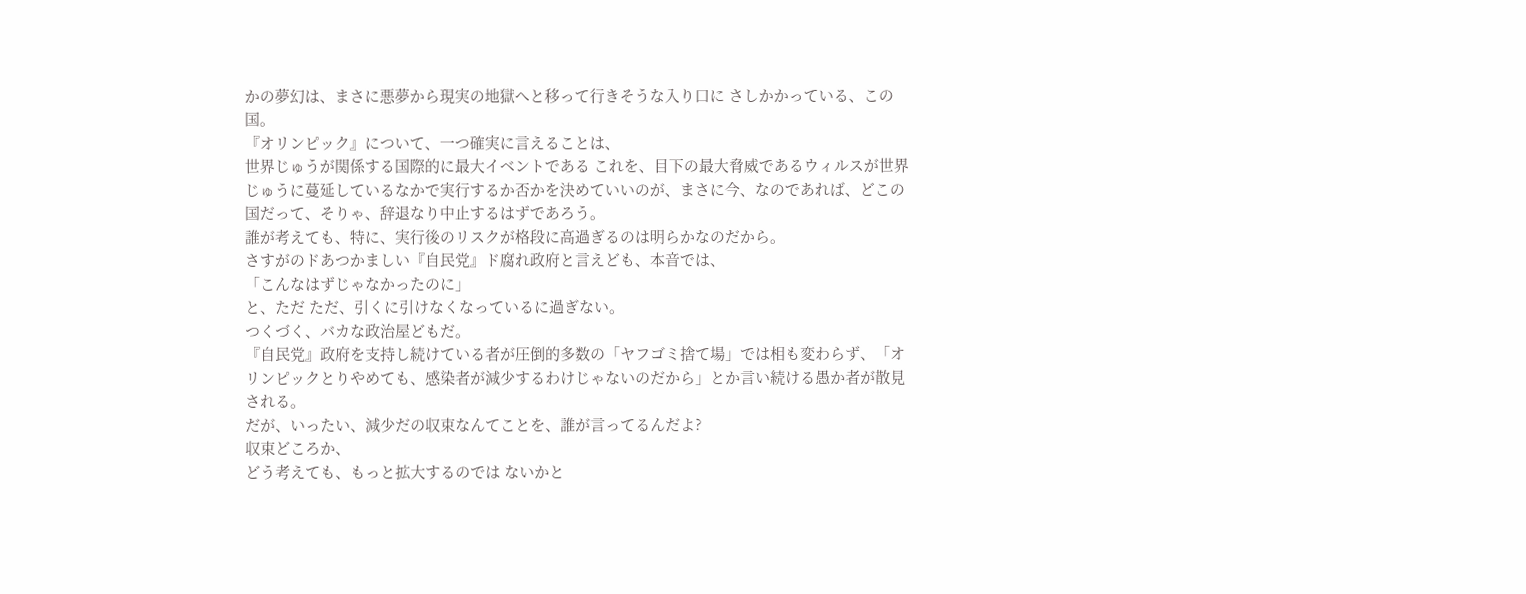かの夢幻は、まさに悪夢から現実の地獄へと移って行きそうな入り口に さしかかっている、この国。
『オリンピック』について、一つ確実に言えることは、
世界じゅうが関係する国際的に最大イベントである これを、目下の最大脅威であるウィルスが世界じゅうに蔓延しているなかで実行するか否かを決めていいのが、まさに今、なのであれば、どこの国だって、そりゃ、辞退なり中止するはずであろう。
誰が考えても、特に、実行後のリスクが格段に高過ぎるのは明らかなのだから。
さすがのドあつかましい『自民党』ド腐れ政府と言えども、本音では、
「こんなはずじゃなかったのに」
と、ただ ただ、引くに引けなくなっているに過ぎない。
つくづく、バカな政治屋どもだ。
『自民党』政府を支持し続けている者が圧倒的多数の「ヤフゴミ捨て場」では相も変わらず、「オリンピックとりやめても、感染者が減少するわけじゃないのだから」とか言い続ける愚か者が散見される。
だが、いったい、減少だの収束なんてことを、誰が言ってるんだよ?
収束どころか、
どう考えても、もっと拡大するのでは ないかと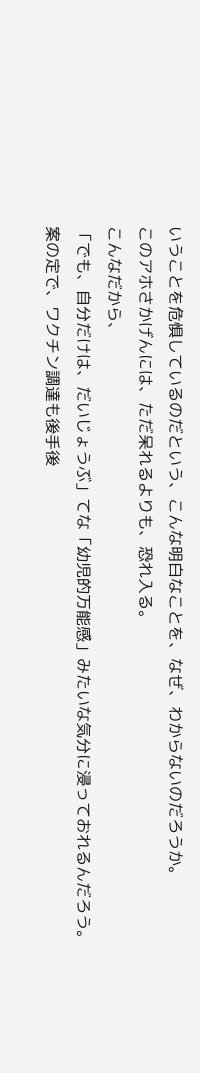いうことを危惧しているのだという、こんな明白なことを、なぜ、わからないのだろうか。
このアホさかげんには、ただ呆れるよりも、恐れ入る。
こんなだから、
「でも、自分だけは、だいじょうぶ」てな「幼児的万能感」みたいな気分に浸っておれるんだろう。
案の定で、ワクチン調達も後手後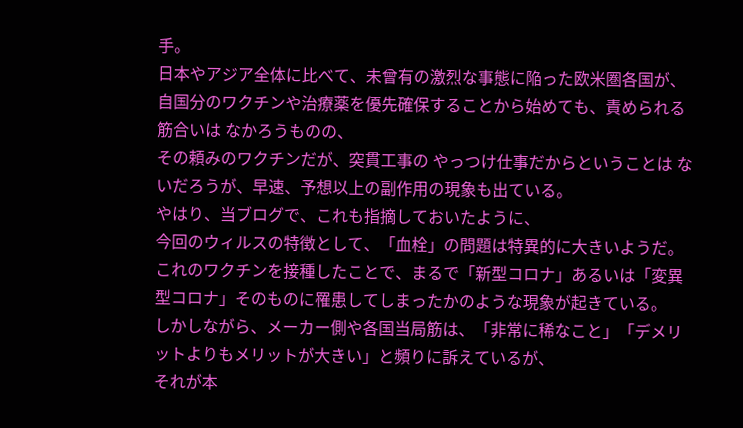手。
日本やアジア全体に比べて、未曾有の激烈な事態に陥った欧米圏各国が、自国分のワクチンや治療薬を優先確保することから始めても、責められる筋合いは なかろうものの、
その頼みのワクチンだが、突貫工事の やっつけ仕事だからということは ないだろうが、早速、予想以上の副作用の現象も出ている。
やはり、当ブログで、これも指摘しておいたように、
今回のウィルスの特徴として、「血栓」の問題は特異的に大きいようだ。
これのワクチンを接種したことで、まるで「新型コロナ」あるいは「変異型コロナ」そのものに罹患してしまったかのような現象が起きている。
しかしながら、メーカー側や各国当局筋は、「非常に稀なこと」「デメリットよりもメリットが大きい」と頻りに訴えているが、
それが本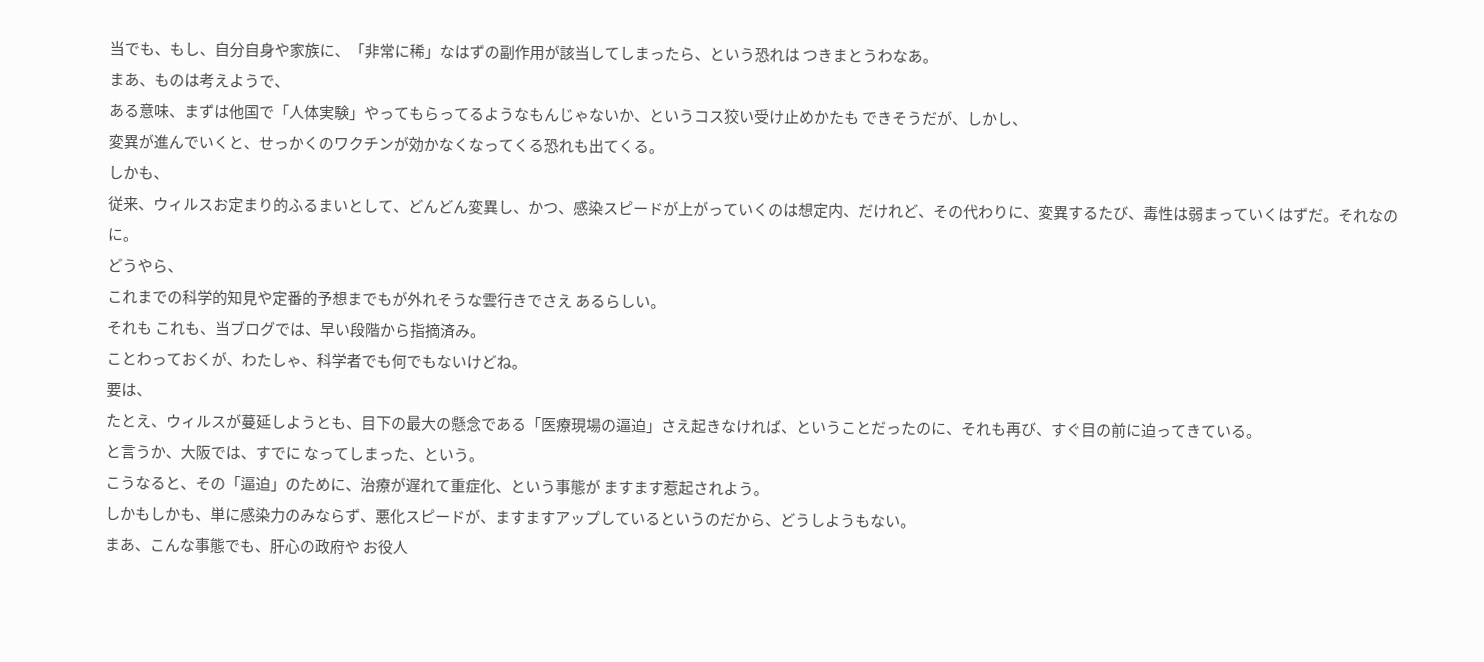当でも、もし、自分自身や家族に、「非常に稀」なはずの副作用が該当してしまったら、という恐れは つきまとうわなあ。
まあ、ものは考えようで、
ある意味、まずは他国で「人体実験」やってもらってるようなもんじゃないか、というコス狡い受け止めかたも できそうだが、しかし、
変異が進んでいくと、せっかくのワクチンが効かなくなってくる恐れも出てくる。
しかも、
従来、ウィルスお定まり的ふるまいとして、どんどん変異し、かつ、感染スピードが上がっていくのは想定内、だけれど、その代わりに、変異するたび、毒性は弱まっていくはずだ。それなのに。
どうやら、
これまでの科学的知見や定番的予想までもが外れそうな雲行きでさえ あるらしい。
それも これも、当ブログでは、早い段階から指摘済み。
ことわっておくが、わたしゃ、科学者でも何でもないけどね。
要は、
たとえ、ウィルスが蔓延しようとも、目下の最大の懸念である「医療現場の逼迫」さえ起きなければ、ということだったのに、それも再び、すぐ目の前に迫ってきている。
と言うか、大阪では、すでに なってしまった、という。
こうなると、その「逼迫」のために、治療が遅れて重症化、という事態が ますます惹起されよう。
しかもしかも、単に感染力のみならず、悪化スピードが、ますますアップしているというのだから、どうしようもない。
まあ、こんな事態でも、肝心の政府や お役人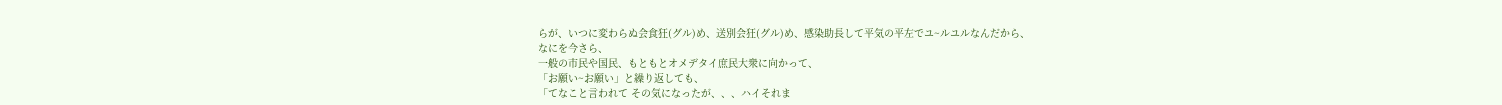らが、いつに変わらぬ会食狂(グル)め、送別会狂(グル)め、感染助長して平気の平左でユ~ルユルなんだから、
なにを今さら、
一般の市民や国民、もともとオメデタイ庶民大衆に向かって、
「お願い~お願い」と繰り返しても、
「てなこと言われて その気になったが、、、ハイそれま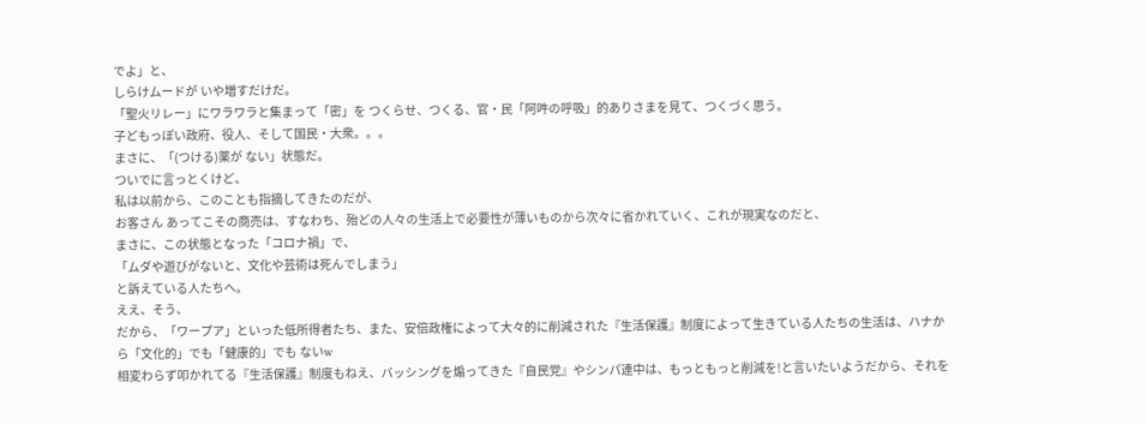でよ」と、
しらけムードが いや増すだけだ。
「聖火リレー」にワラワラと集まって「密」を つくらせ、つくる、官・民「阿吽の呼吸」的ありさまを見て、つくづく思う。
子どもっぽい政府、役人、そして国民・大衆。。。
まさに、「(つける)薬が ない」状態だ。
ついでに言っとくけど、
私は以前から、このことも指摘してきたのだが、
お客さん あってこその商売は、すなわち、殆どの人々の生活上で必要性が薄いものから次々に省かれていく、これが現実なのだと、
まさに、この状態となった「コロナ禍」で、
「ムダや遊びがないと、文化や芸術は死んでしまう」
と訴えている人たちへ。
ええ、そう、
だから、「ワープア」といった低所得者たち、また、安倍政権によって大々的に削減された『生活保護』制度によって生きている人たちの生活は、ハナから「文化的」でも「健康的」でも ないw
相変わらず叩かれてる『生活保護』制度もねえ、バッシングを煽ってきた『自民党』やシンパ連中は、もっともっと削減を!と言いたいようだから、それを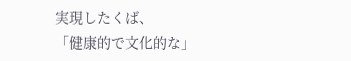実現したくば、
「健康的で文化的な」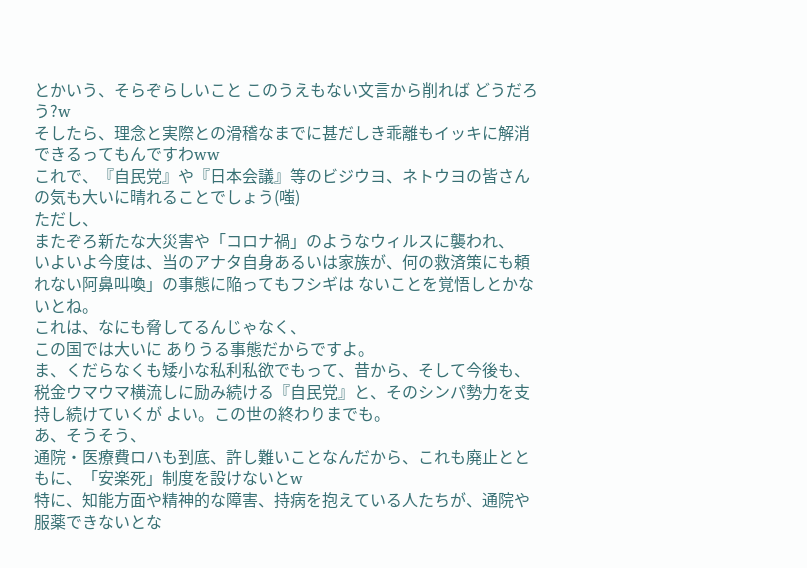とかいう、そらぞらしいこと このうえもない文言から削れば どうだろう?w
そしたら、理念と実際との滑稽なまでに甚だしき乖離もイッキに解消できるってもんですわww
これで、『自民党』や『日本会議』等のビジウヨ、ネトウヨの皆さんの気も大いに晴れることでしょう(嗤)
ただし、
またぞろ新たな大災害や「コロナ禍」のようなウィルスに襲われ、
いよいよ今度は、当のアナタ自身あるいは家族が、何の救済策にも頼れない阿鼻叫喚」の事態に陥ってもフシギは ないことを覚悟しとかないとね。
これは、なにも脅してるんじゃなく、
この国では大いに ありうる事態だからですよ。
ま、くだらなくも矮小な私利私欲でもって、昔から、そして今後も、
税金ウマウマ横流しに励み続ける『自民党』と、そのシンパ勢力を支持し続けていくが よい。この世の終わりまでも。
あ、そうそう、
通院・医療費ロハも到底、許し難いことなんだから、これも廃止とともに、「安楽死」制度を設けないとw
特に、知能方面や精神的な障害、持病を抱えている人たちが、通院や服薬できないとな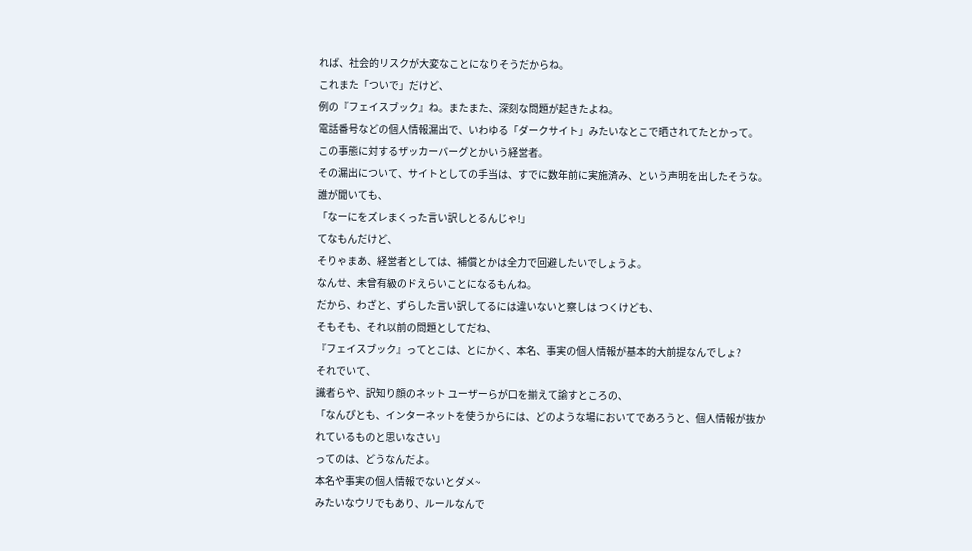れば、社会的リスクが大変なことになりそうだからね。
これまた「ついで」だけど、
例の『フェイスブック』ね。またまた、深刻な問題が起きたよね。
電話番号などの個人情報漏出で、いわゆる「ダークサイト」みたいなとこで晒されてたとかって。
この事態に対するザッカーバーグとかいう経営者。
その漏出について、サイトとしての手当は、すでに数年前に実施済み、という声明を出したそうな。
誰が聞いても、
「なーにをズレまくった言い訳しとるんじゃ!」
てなもんだけど、
そりゃまあ、経営者としては、補償とかは全力で回避したいでしょうよ。
なんせ、未曾有級のドえらいことになるもんね。
だから、わざと、ずらした言い訳してるには違いないと察しは つくけども、
そもそも、それ以前の問題としてだね、
『フェイスブック』ってとこは、とにかく、本名、事実の個人情報が基本的大前提なんでしょ?
それでいて、
識者らや、訳知り顔のネット ユーザーらが口を揃えて諭すところの、
「なんぴとも、インターネットを使うからには、どのような場においてであろうと、個人情報が抜かれているものと思いなさい」
ってのは、どうなんだよ。
本名や事実の個人情報でないとダメ~
みたいなウリでもあり、ルールなんで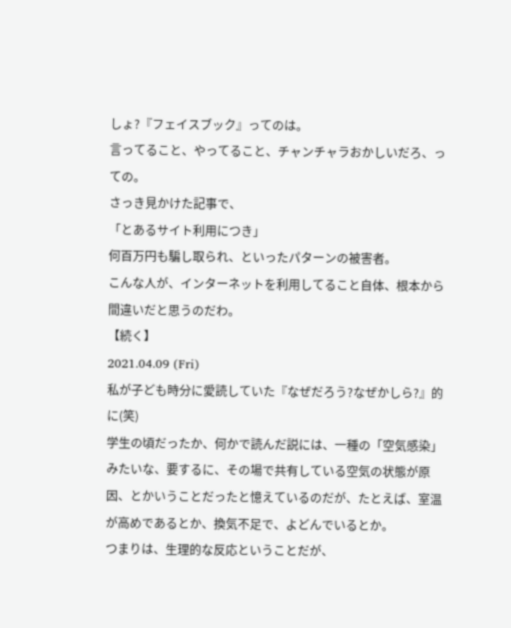しょ?『フェイスブック』ってのは。
言ってること、やってること、チャンチャラおかしいだろ、っての。
さっき見かけた記事で、
「とあるサイト利用につき」
何百万円も騙し取られ、といったパターンの被害者。
こんな人が、インターネットを利用してること自体、根本から間違いだと思うのだわ。
【続く】
2021.04.09 (Fri)
私が子ども時分に愛読していた『なぜだろう?なぜかしら?』的に(笑)
学生の頃だったか、何かで読んだ説には、一種の「空気感染」みたいな、要するに、その場で共有している空気の状態が原因、とかいうことだったと憶えているのだが、たとえば、室温が高めであるとか、換気不足で、よどんでいるとか。
つまりは、生理的な反応ということだが、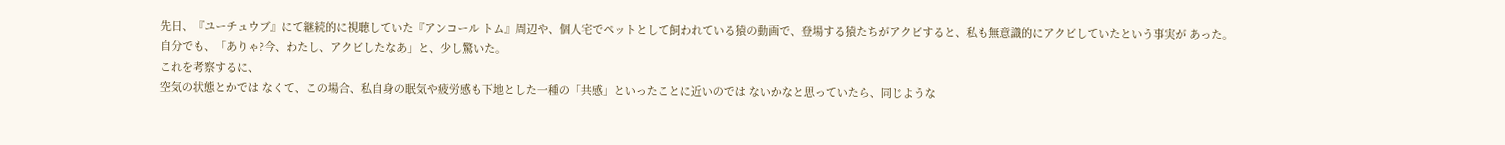先日、『ユーチュウブ』にて継続的に視聴していた『アンコール トム』周辺や、個人宅でペットとして飼われている猿の動画で、登場する猿たちがアクビすると、私も無意識的にアクビしていたという事実が あった。
自分でも、「ありゃ?今、わたし、アクビしたなあ」と、少し驚いた。
これを考察するに、
空気の状態とかでは なくて、この場合、私自身の眠気や疲労感も下地とした一種の「共感」といったことに近いのでは ないかなと思っていたら、同じような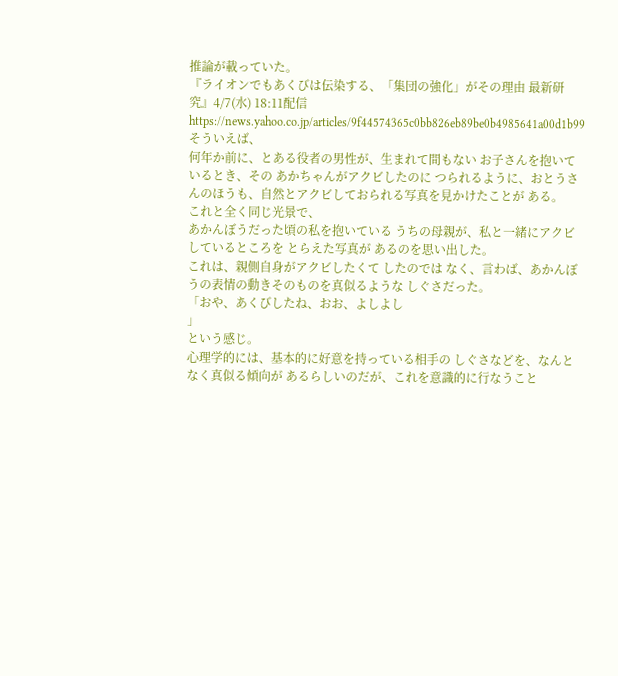推論が載っていた。
『ライオンでもあくびは伝染する、「集団の強化」がその理由 最新研究』4/7(水) 18:11配信
https://news.yahoo.co.jp/articles/9f44574365c0bb826eb89be0b4985641a00d1b99
そういえば、
何年か前に、とある役者の男性が、生まれて間もない お子さんを抱いているとき、その あかちゃんがアクビしたのに つられるように、おとうさんのほうも、自然とアクビしておられる写真を見かけたことが ある。
これと全く同じ光景で、
あかんぼうだった頃の私を抱いている うちの母親が、私と一緒にアクビしているところを とらえた写真が あるのを思い出した。
これは、親側自身がアクビしたくて したのでは なく、言わば、あかんぼうの表情の動きそのものを真似るような しぐさだった。
「おや、あくびしたね、おお、よしよし
」
という感じ。
心理学的には、基本的に好意を持っている相手の しぐさなどを、なんとなく真似る傾向が あるらしいのだが、これを意識的に行なうこと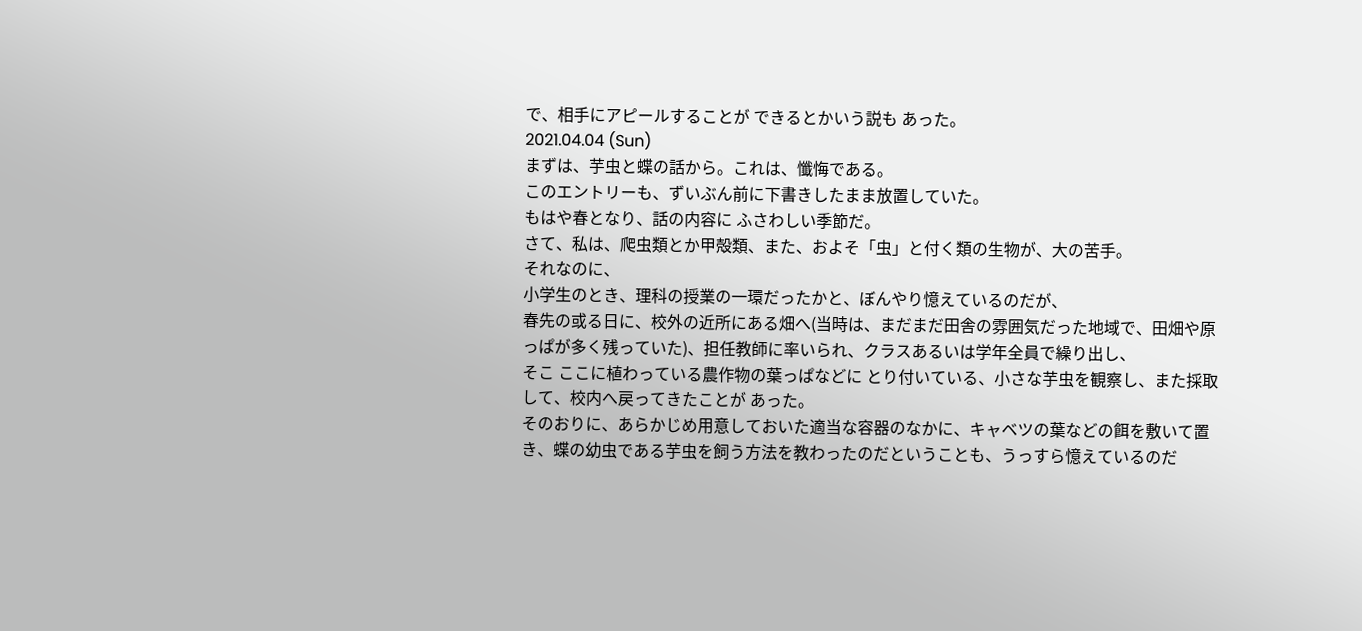で、相手にアピールすることが できるとかいう説も あった。
2021.04.04 (Sun)
まずは、芋虫と蝶の話から。これは、懺悔である。
このエントリーも、ずいぶん前に下書きしたまま放置していた。
もはや春となり、話の内容に ふさわしい季節だ。
さて、私は、爬虫類とか甲殻類、また、およそ「虫」と付く類の生物が、大の苦手。
それなのに、
小学生のとき、理科の授業の一環だったかと、ぼんやり憶えているのだが、
春先の或る日に、校外の近所にある畑へ(当時は、まだまだ田舎の雰囲気だった地域で、田畑や原っぱが多く残っていた)、担任教師に率いられ、クラスあるいは学年全員で繰り出し、
そこ ここに植わっている農作物の葉っぱなどに とり付いている、小さな芋虫を観察し、また採取して、校内へ戻ってきたことが あった。
そのおりに、あらかじめ用意しておいた適当な容器のなかに、キャベツの葉などの餌を敷いて置き、蝶の幼虫である芋虫を飼う方法を教わったのだということも、うっすら憶えているのだ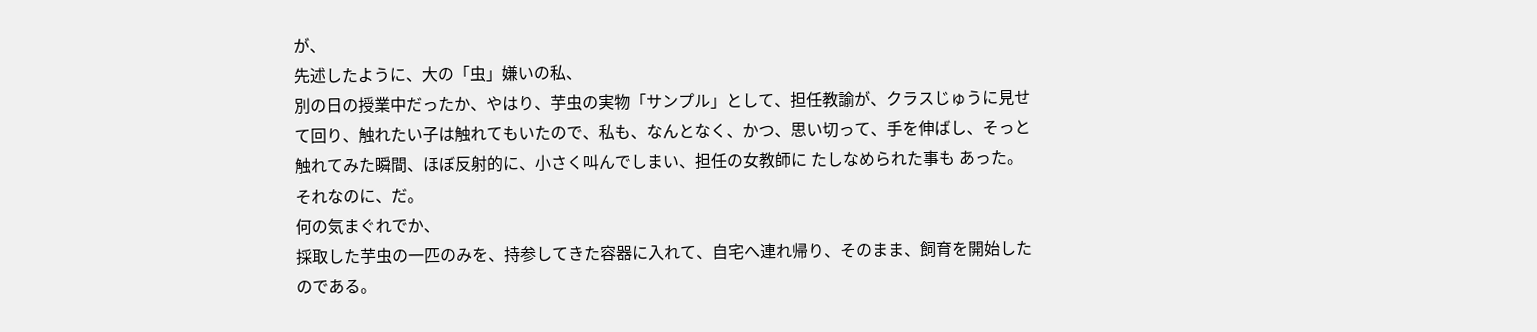が、
先述したように、大の「虫」嫌いの私、
別の日の授業中だったか、やはり、芋虫の実物「サンプル」として、担任教諭が、クラスじゅうに見せて回り、触れたい子は触れてもいたので、私も、なんとなく、かつ、思い切って、手を伸ばし、そっと触れてみた瞬間、ほぼ反射的に、小さく叫んでしまい、担任の女教師に たしなめられた事も あった。
それなのに、だ。
何の気まぐれでか、
採取した芋虫の一匹のみを、持参してきた容器に入れて、自宅へ連れ帰り、そのまま、飼育を開始したのである。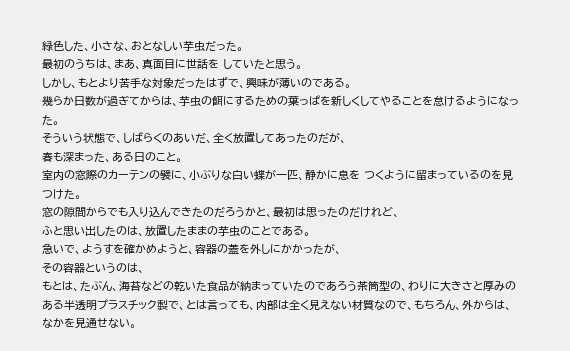緑色した、小さな、おとなしい芋虫だった。
最初のうちは、まあ、真面目に世話を していたと思う。
しかし、もとより苦手な対象だったはずで、興味が薄いのである。
幾らか日数が過ぎてからは、芋虫の餌にするための葉っぱを新しくしてやることを怠けるようになった。
そういう状態で、しばらくのあいだ、全く放置してあったのだが、
春も深まった、ある日のこと。
室内の窓際のカーテンの襞に、小ぶりな白い蝶が一匹、静かに息を つくように留まっているのを見つけた。
窓の隙間からでも入り込んできたのだろうかと、最初は思ったのだけれど、
ふと思い出したのは、放置したままの芋虫のことである。
急いで、ようすを確かめようと、容器の蓋を外しにかかったが、
その容器というのは、
もとは、たぶん、海苔などの乾いた食品が納まっていたのであろう茶筒型の、わりに大きさと厚みのある半透明プラスチック製で、とは言っても、内部は全く見えない材質なので、もちろん、外からは、なかを見通せない。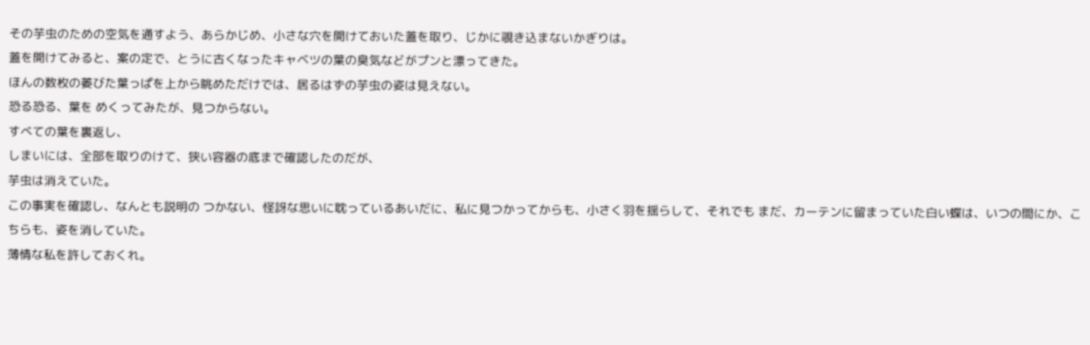その芋虫のための空気を通すよう、あらかじめ、小さな穴を開けておいた蓋を取り、じかに覗き込まないかぎりは。
蓋を開けてみると、案の定で、とうに古くなったキャベツの葉の臭気などがプンと漂ってきた。
ほんの数枚の萎びた葉っぱを上から眺めただけでは、居るはずの芋虫の姿は見えない。
恐る恐る、葉を めくってみたが、見つからない。
すべての葉を裏返し、
しまいには、全部を取りのけて、狭い容器の底まで確認したのだが、
芋虫は消えていた。
この事実を確認し、なんとも説明の つかない、怪訝な思いに耽っているあいだに、私に見つかってからも、小さく羽を揺らして、それでも まだ、カーテンに留まっていた白い蝶は、いつの間にか、こちらも、姿を消していた。
薄情な私を許しておくれ。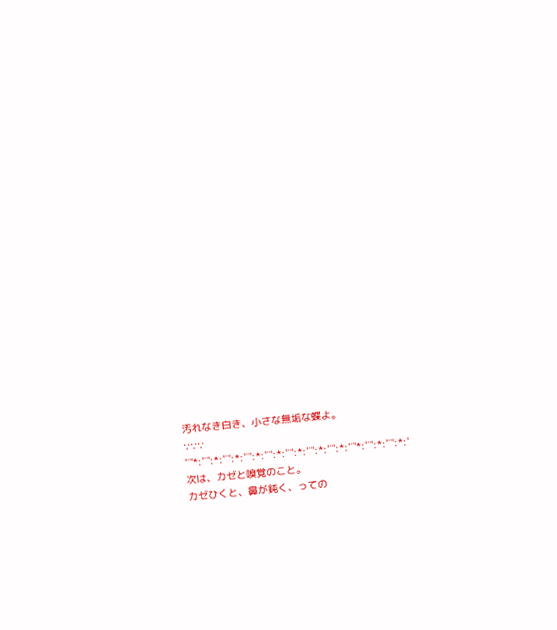汚れなき白き、小さな無垢な蝶よ。
∵∵∵
'¨'*:'¨':*:'¨':*:'¨':*:'¨':*:'¨':*:'¨':*:'¨':*:'¨'*:'¨':*:'¨':*:'
次は、カゼと嗅覚のこと。
カゼひくと、鼻が鈍く、っての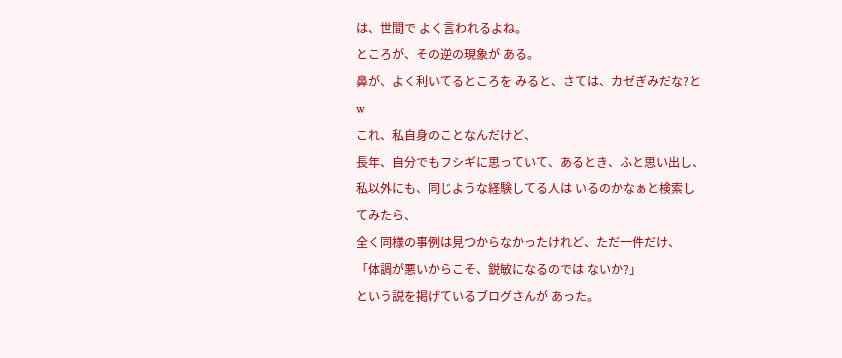は、世間で よく言われるよね。
ところが、その逆の現象が ある。
鼻が、よく利いてるところを みると、さては、カゼぎみだな?とw
これ、私自身のことなんだけど、
長年、自分でもフシギに思っていて、あるとき、ふと思い出し、私以外にも、同じような経験してる人は いるのかなぁと検索してみたら、
全く同様の事例は見つからなかったけれど、ただ一件だけ、
「体調が悪いからこそ、鋭敏になるのでは ないか?」
という説を掲げているブログさんが あった。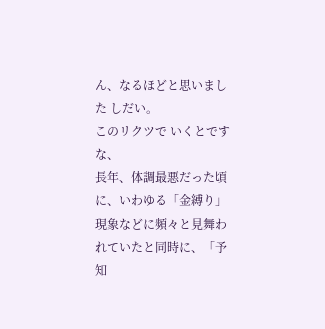ん、なるほどと思いました しだい。
このリクツで いくとですな、
長年、体調最悪だった頃に、いわゆる「金縛り」現象などに頻々と見舞われていたと同時に、「予知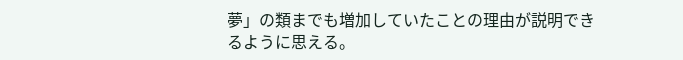夢」の類までも増加していたことの理由が説明できるように思える。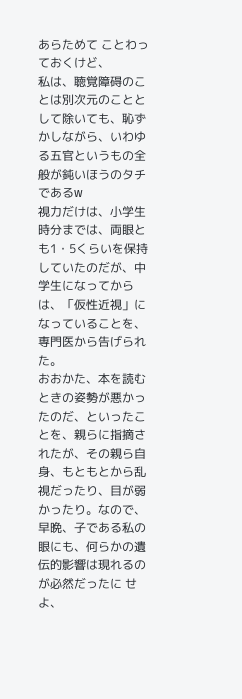あらためて ことわっておくけど、
私は、聴覚障碍のことは別次元のこととして除いても、恥ずかしながら、いわゆる五官というもの全般が鈍いほうのタチであるw
視力だけは、小学生時分までは、両眼とも1・5くらいを保持していたのだが、中学生になってからは、「仮性近視」になっていることを、専門医から告げられた。
おおかた、本を読むときの姿勢が悪かったのだ、といったことを、親らに指摘されたが、その親ら自身、もともとから乱視だったり、目が弱かったり。なので、
早晩、子である私の眼にも、何らかの遺伝的影響は現れるのが必然だったに せよ、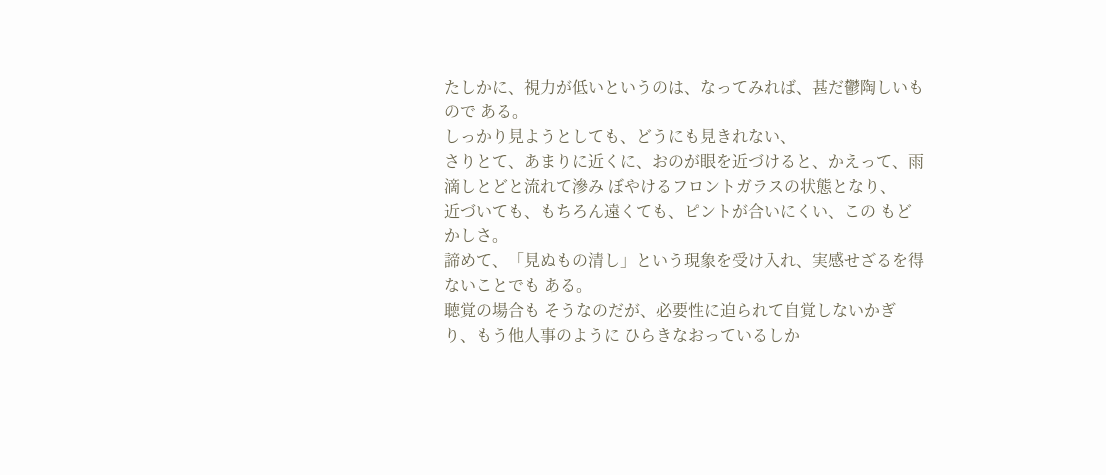たしかに、視力が低いというのは、なってみれば、甚だ鬱陶しいもので ある。
しっかり見ようとしても、どうにも見きれない、
さりとて、あまりに近くに、おのが眼を近づけると、かえって、雨滴しとどと流れて滲み ぼやけるフロントガラスの状態となり、
近づいても、もちろん遠くても、ピントが合いにくい、この もどかしさ。
諦めて、「見ぬもの清し」という現象を受け入れ、実感せざるを得ないことでも ある。
聴覚の場合も そうなのだが、必要性に迫られて自覚しないかぎり、もう他人事のように ひらきなおっているしか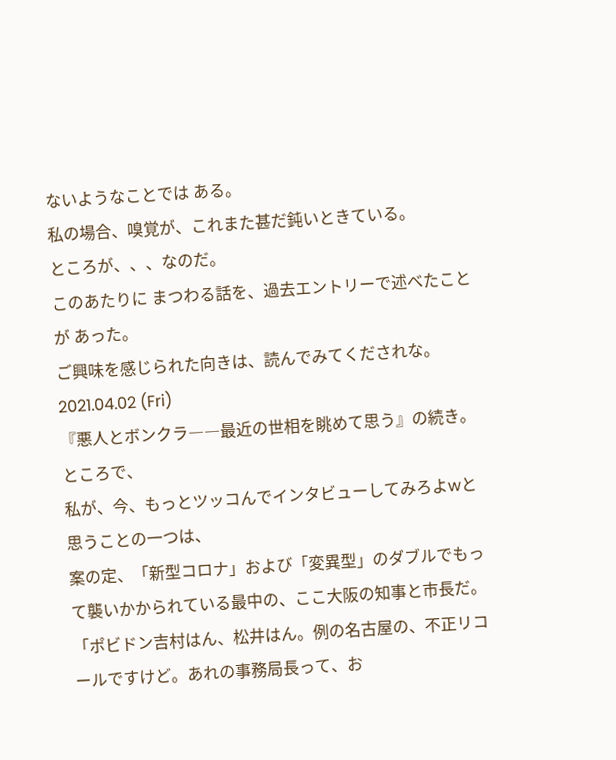ないようなことでは ある。
私の場合、嗅覚が、これまた甚だ鈍いときている。
ところが、、、なのだ。
このあたりに まつわる話を、過去エントリーで述べたことが あった。
ご興味を感じられた向きは、読んでみてくだされな。
2021.04.02 (Fri)
『悪人とボンクラ――最近の世相を眺めて思う』の続き。
ところで、
私が、今、もっとツッコんでインタビューしてみろよwと思うことの一つは、
案の定、「新型コロナ」および「変異型」のダブルでもって襲いかかられている最中の、ここ大阪の知事と市長だ。
「ポビドン吉村はん、松井はん。例の名古屋の、不正リコールですけど。あれの事務局長って、お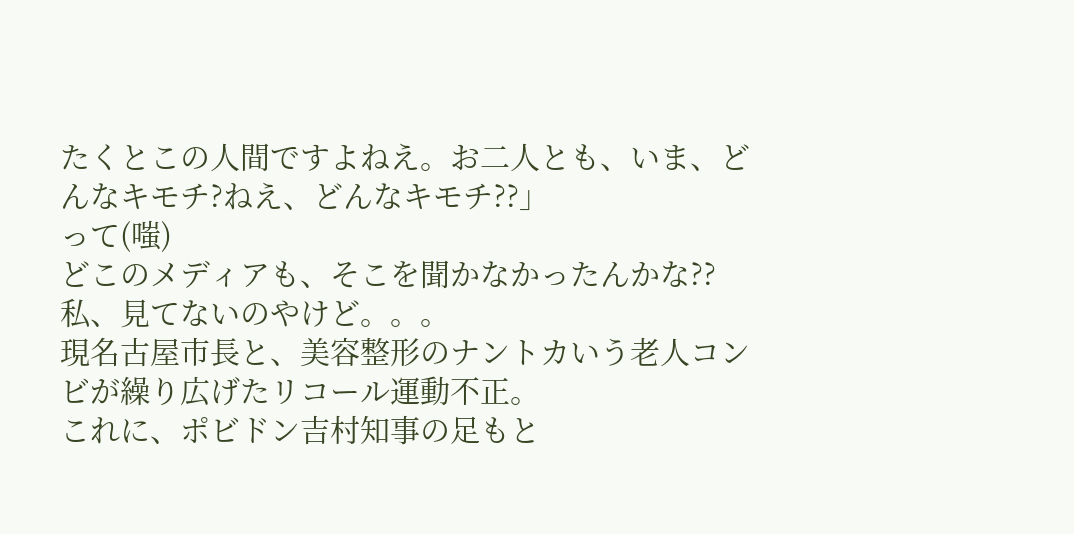たくとこの人間ですよねえ。お二人とも、いま、どんなキモチ?ねえ、どんなキモチ??」
って(嗤)
どこのメディアも、そこを聞かなかったんかな??
私、見てないのやけど。。。
現名古屋市長と、美容整形のナントカいう老人コンビが繰り広げたリコール運動不正。
これに、ポビドン吉村知事の足もと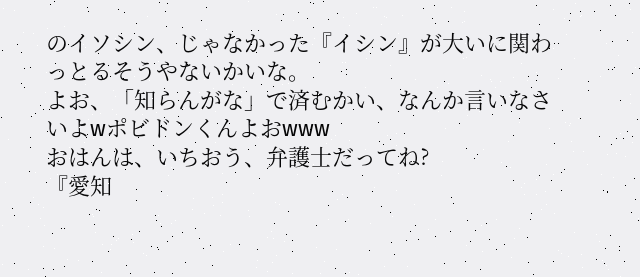のイソシン、じゃなかった『イシン』が大いに関わっとるそうやないかいな。
よお、「知らんがな」で済むかい、なんか言いなさいよwポビドンくんよおwww
おはんは、いちおう、弁護士だってね?
『愛知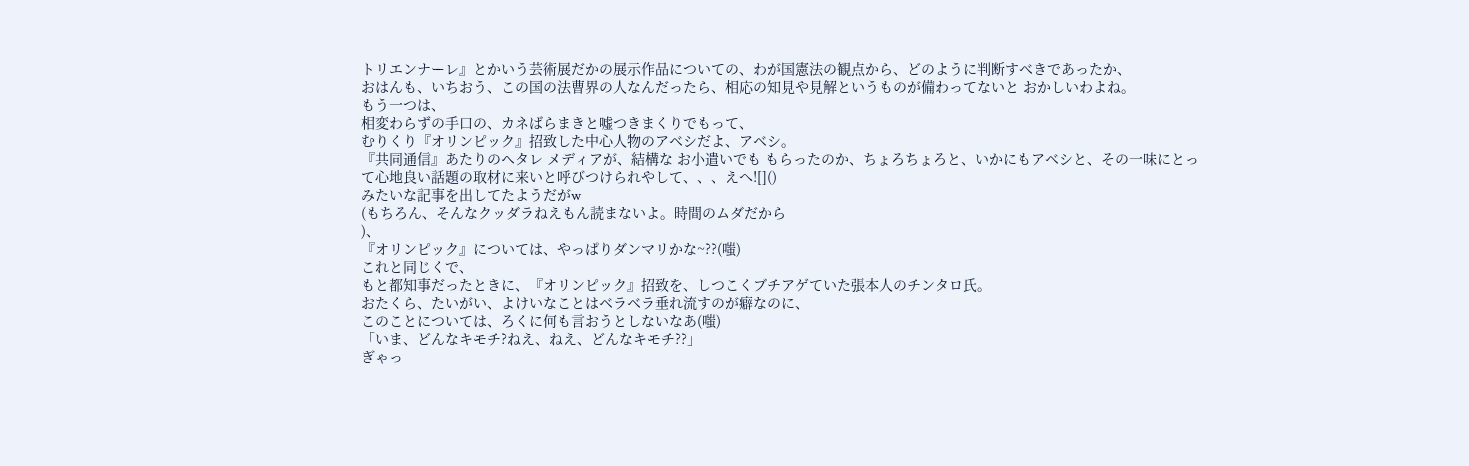トリエンナーレ』とかいう芸術展だかの展示作品についての、わが国憲法の観点から、どのように判断すべきであったか、
おはんも、いちおう、この国の法曹界の人なんだったら、相応の知見や見解というものが備わってないと おかしいわよね。
もう一つは、
相変わらずの手口の、カネばらまきと嘘つきまくりでもって、
むりくり『オリンピック』招致した中心人物のアベシだよ、アベシ。
『共同通信』あたりのヘタレ メディアが、結構な お小遣いでも もらったのか、ちょろちょろと、いかにもアベシと、その一味にとって心地良い話題の取材に来いと呼びつけられやして、、、えへ![]()
みたいな記事を出してたようだがw
(もちろん、そんなクッダラねえもん読まないよ。時間のムダだから
)、
『オリンピック』については、やっぱりダンマリかな~??(嗤)
これと同じくで、
もと都知事だったときに、『オリンピック』招致を、しつこくブチアゲていた張本人のチンタロ氏。
おたくら、たいがい、よけいなことはベラベラ垂れ流すのが癖なのに、
このことについては、ろくに何も言おうとしないなあ(嗤)
「いま、どんなキモチ?ねえ、ねえ、どんなキモチ??」
ぎゃっ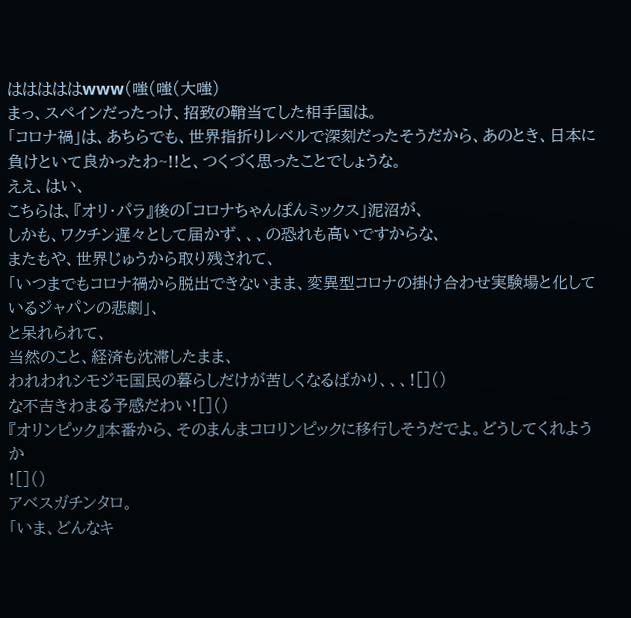はははははwww(嗤(嗤(大嗤)
まっ、スペインだったっけ、招致の鞘当てした相手国は。
「コロナ禍」は、あちらでも、世界指折りレベルで深刻だったそうだから、あのとき、日本に負けといて良かったわ~!!と、つくづく思ったことでしょうな。
ええ、はい、
こちらは、『オリ・パラ』後の「コロナちゃんぽんミックス」泥沼が、
しかも、ワクチン遅々として届かず、、、の恐れも高いですからな、
またもや、世界じゅうから取り残されて、
「いつまでもコロナ禍から脱出できないまま、変異型コロナの掛け合わせ実験場と化しているジャパンの悲劇」、
と呆れられて、
当然のこと、経済も沈滞したまま、
われわれシモジモ国民の暮らしだけが苦しくなるばかり、、、![]()
な不吉きわまる予感だわい![]()
『オリンピック』本番から、そのまんまコロリンピックに移行しそうだでよ。どうしてくれようか
![]()
アベスガチンタロ。
「いま、どんなキ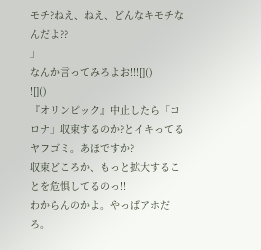モチ?ねえ、ねえ、どんなキモチなんだよ??
」
なんか言ってみろよお!!![]()
![]()
『オリンピック』中止したら「コロナ」収束するのか?とイキってるヤフゴミ。あほですか?
収束どころか、もっと拡大することを危惧してるのっ!!
わからんのかよ。やっぱアホだろ。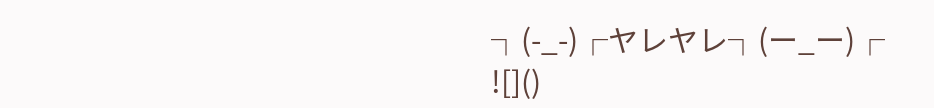┐(-_-)┌ヤレヤレ┐(ー_ー)┌
![]()